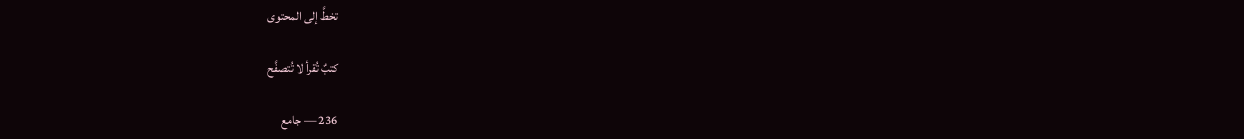تخطَّ إلى المحتوى

كتبٌ تُقرأ لا تُتصفَّح

236 — جامع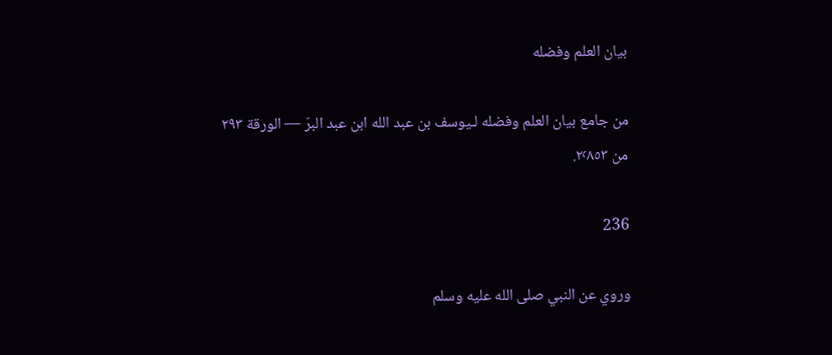بيان العلم وفضله

من جامع بيان العلم وفضله لـيوسف بن عبد الله ابن عبد البرّ — الورقة ٢٩٣ من ٢٬٨٥٣.

236

وروي عن النبي صلى الله عليه وسلم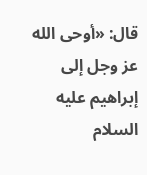قال: «أوحى الله عز وجل إلى إبراهيم عليه السلام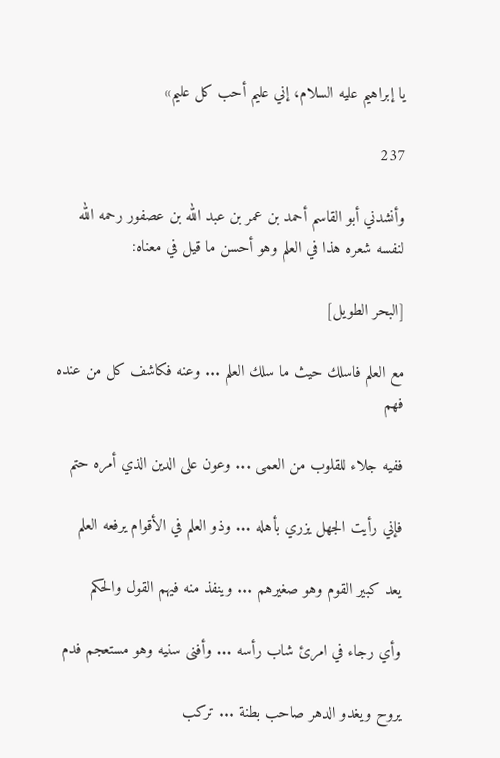يا إبراهيم عليه السلام، إني عليم أحب كل عليم»

237

وأنشدني أبو القاسم أحمد بن عمر بن عبد الله بن عصفور رحمه الله لنفسه شعره هذا في العلم وهو أحسن ما قيل في معناه:

[البحر الطويل]

مع العلم فاسلك حيث ما سلك العلم ... وعنه فكاشف كل من عنده فهم

ففيه جلاء للقلوب من العمى ... وعون على الدين الذي أمره حتم

فإني رأيت الجهل يزري بأهله ... وذو العلم في الأقوام يرفعه العلم

يعد كبير القوم وهو صغيرهم ... وينفذ منه فيهم القول والحكم

وأي رجاء في امرئ شاب رأسه ... وأفنى سنيه وهو مستعجم فدم

يروح ويغدو الدهر صاحب بطنة ... تركب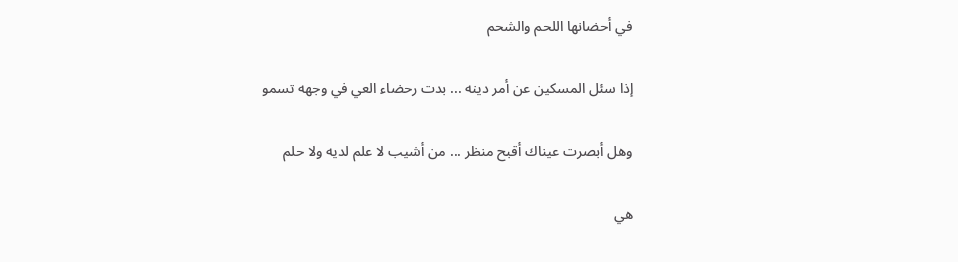في أحضانها اللحم والشحم

إذا سئل المسكين عن أمر دينه ... بدت رحضاء العي في وجهه تسمو

وهل أبصرت عيناك أقبح منظر ... من أشيب لا علم لديه ولا حلم

هي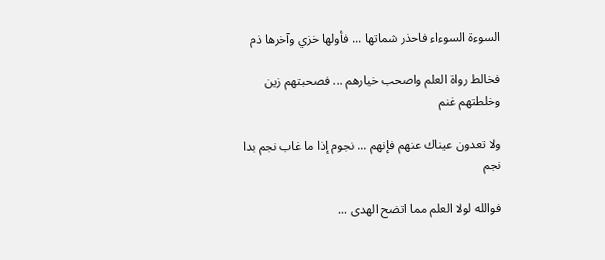السوءة السوءاء فاحذر شماتها ... فأولها خزي وآخرها ذم

فخالط رواة العلم واصحب خيارهم ... فصحبتهم زين وخلطتهم غنم

ولا تعدون عيناك عنهم فإنهم ... نجوم إذا ما غاب نجم بدا نجم

فوالله لولا العلم مما اتضح الهدى ...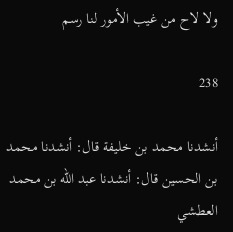ولا لاح من غيب الأمور لنا رسم

238

أنشدنا محمد بن خليفة قال: أنشدنا محمد بن الحسين قال: أنشدنا عبد الله بن محمد العطشي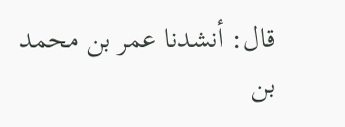قال: أنشدنا عمر بن محمد بن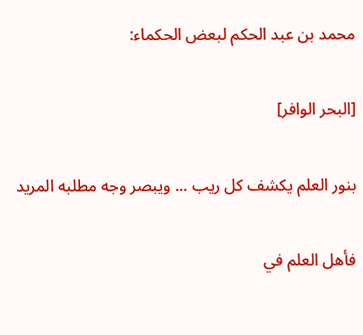محمد بن عبد الحكم لبعض الحكماء:

[البحر الوافر]

بنور العلم يكشف كل ريب ... ويبصر وجه مطلبه المريد

فأهل العلم في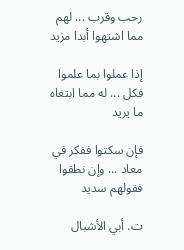رحب وقرب ... لهم مما اشتهوا أبدا مزيد

إذا عملوا بما علموا فكل ... له مما ابتغاه ما يريد

فإن سكتوا ففكر في معاد ... وإن نطقوا فقولهم سديد

ت. أبي الأشبال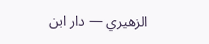الزهيري — دار ابن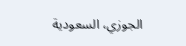الجوزي، السعودية